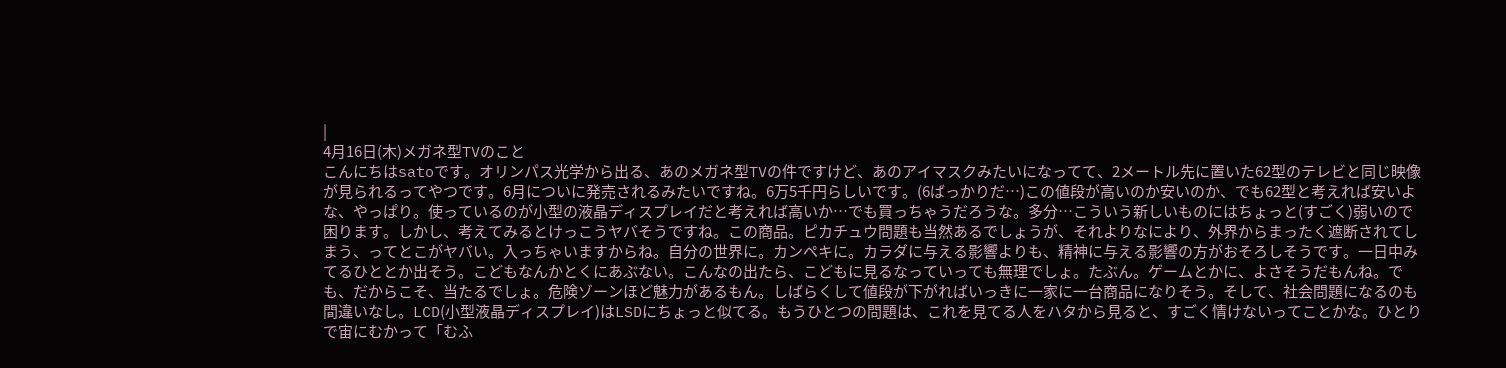|
4月16日(木)メガネ型TVのこと
こんにちはsatoです。オリンパス光学から出る、あのメガネ型TVの件ですけど、あのアイマスクみたいになってて、2メートル先に置いた62型のテレビと同じ映像が見られるってやつです。6月についに発売されるみたいですね。6万5千円らしいです。(6ばっかりだ…)この値段が高いのか安いのか、でも62型と考えれば安いよな、やっぱり。使っているのが小型の液晶ディスプレイだと考えれば高いか…でも買っちゃうだろうな。多分…こういう新しいものにはちょっと(すごく)弱いので困ります。しかし、考えてみるとけっこうヤバそうですね。この商品。ピカチュウ問題も当然あるでしょうが、それよりなにより、外界からまったく遮断されてしまう、ってとこがヤバい。入っちゃいますからね。自分の世界に。カンペキに。カラダに与える影響よりも、精神に与える影響の方がおそろしそうです。一日中みてるひととか出そう。こどもなんかとくにあぶない。こんなの出たら、こどもに見るなっていっても無理でしょ。たぶん。ゲームとかに、よさそうだもんね。でも、だからこそ、当たるでしょ。危険ゾーンほど魅力があるもん。しばらくして値段が下がればいっきに一家に一台商品になりそう。そして、社会問題になるのも間違いなし。LCD(小型液晶ディスプレイ)はLSDにちょっと似てる。もうひとつの問題は、これを見てる人をハタから見ると、すごく情けないってことかな。ひとりで宙にむかって「むふ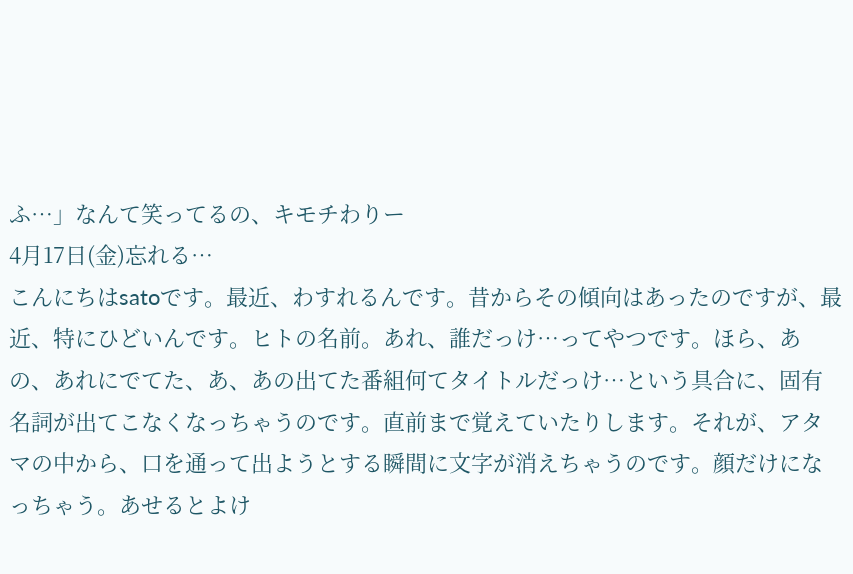ふ…」なんて笑ってるの、キモチわりー
4月17日(金)忘れる…
こんにちはsatoです。最近、わすれるんです。昔からその傾向はあったのですが、最近、特にひどいんです。ヒトの名前。あれ、誰だっけ…ってやつです。ほら、あの、あれにでてた、あ、あの出てた番組何てタイトルだっけ…という具合に、固有名詞が出てこなくなっちゃうのです。直前まで覚えていたりします。それが、アタマの中から、口を通って出ようとする瞬間に文字が消えちゃうのです。顔だけになっちゃう。あせるとよけ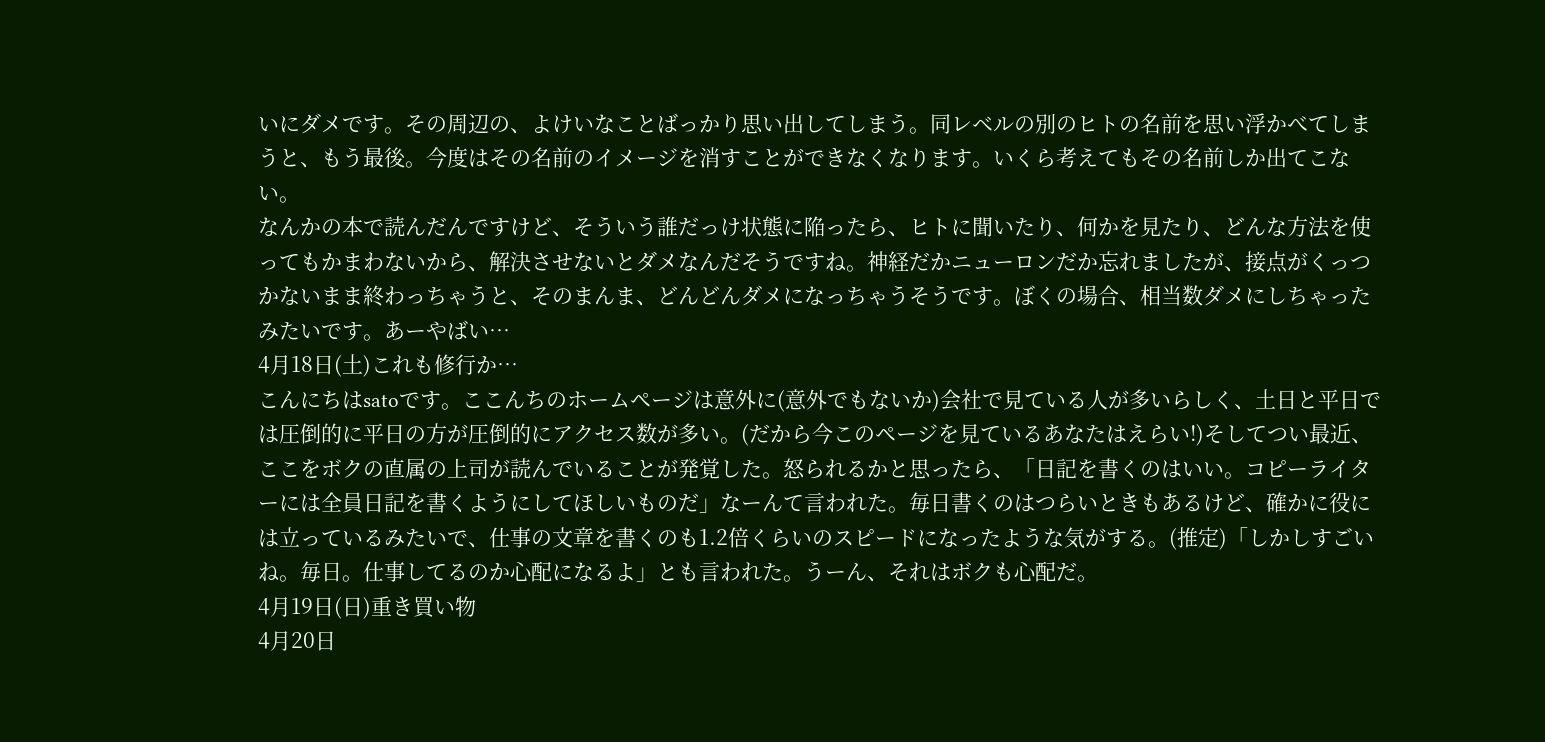いにダメです。その周辺の、よけいなことばっかり思い出してしまう。同レベルの別のヒトの名前を思い浮かべてしまうと、もう最後。今度はその名前のイメージを消すことができなくなります。いくら考えてもその名前しか出てこない。
なんかの本で読んだんですけど、そういう誰だっけ状態に陥ったら、ヒトに聞いたり、何かを見たり、どんな方法を使ってもかまわないから、解決させないとダメなんだそうですね。神経だかニューロンだか忘れましたが、接点がくっつかないまま終わっちゃうと、そのまんま、どんどんダメになっちゃうそうです。ぼくの場合、相当数ダメにしちゃったみたいです。あーやばい…
4月18日(土)これも修行か…
こんにちはsatoです。ここんちのホームページは意外に(意外でもないか)会社で見ている人が多いらしく、土日と平日では圧倒的に平日の方が圧倒的にアクセス数が多い。(だから今このページを見ているあなたはえらい!)そしてつい最近、ここをボクの直属の上司が読んでいることが発覚した。怒られるかと思ったら、「日記を書くのはいい。コピーライターには全員日記を書くようにしてほしいものだ」なーんて言われた。毎日書くのはつらいときもあるけど、確かに役には立っているみたいで、仕事の文章を書くのも1.2倍くらいのスピードになったような気がする。(推定)「しかしすごいね。毎日。仕事してるのか心配になるよ」とも言われた。うーん、それはボクも心配だ。
4月19日(日)重き買い物
4月20日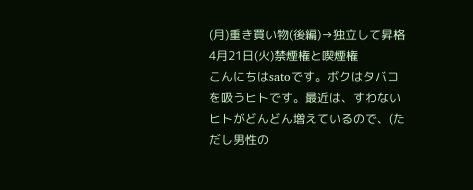(月)重き買い物(後編)→独立して昇格
4月21日(火)禁煙権と喫煙権
こんにちはsatoです。ボクはタバコを吸うヒトです。最近は、すわないヒトがどんどん増えているので、(ただし男性の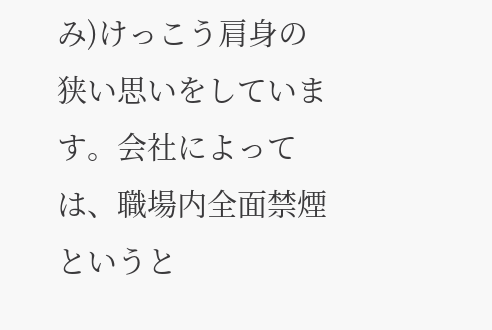み)けっこう肩身の狭い思いをしています。会社によっては、職場内全面禁煙というと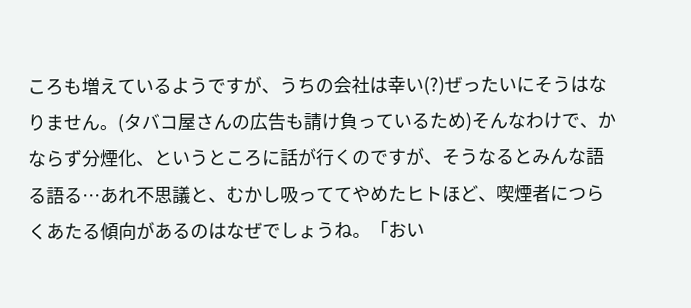ころも増えているようですが、うちの会社は幸い(?)ぜったいにそうはなりません。(タバコ屋さんの広告も請け負っているため)そんなわけで、かならず分煙化、というところに話が行くのですが、そうなるとみんな語る語る…あれ不思議と、むかし吸っててやめたヒトほど、喫煙者につらくあたる傾向があるのはなぜでしょうね。「おい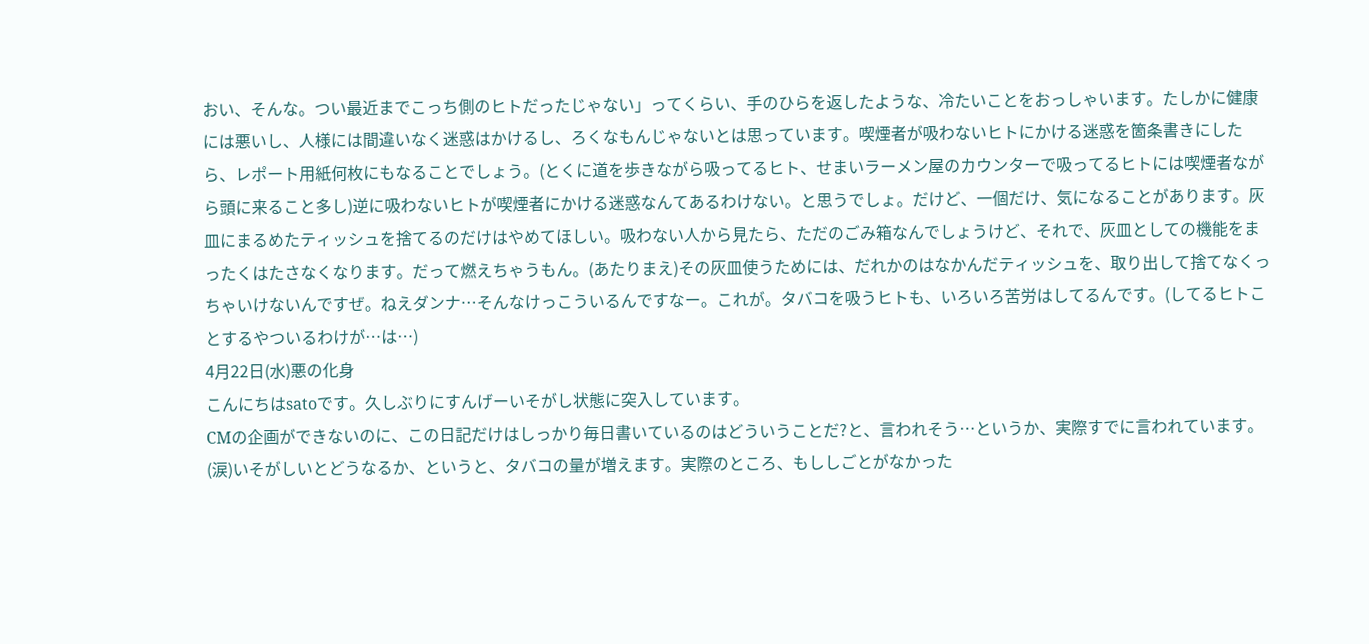おい、そんな。つい最近までこっち側のヒトだったじゃない」ってくらい、手のひらを返したような、冷たいことをおっしゃいます。たしかに健康には悪いし、人様には間違いなく迷惑はかけるし、ろくなもんじゃないとは思っています。喫煙者が吸わないヒトにかける迷惑を箇条書きにしたら、レポート用紙何枚にもなることでしょう。(とくに道を歩きながら吸ってるヒト、せまいラーメン屋のカウンターで吸ってるヒトには喫煙者ながら頭に来ること多し)逆に吸わないヒトが喫煙者にかける迷惑なんてあるわけない。と思うでしょ。だけど、一個だけ、気になることがあります。灰皿にまるめたティッシュを捨てるのだけはやめてほしい。吸わない人から見たら、ただのごみ箱なんでしょうけど、それで、灰皿としての機能をまったくはたさなくなります。だって燃えちゃうもん。(あたりまえ)その灰皿使うためには、だれかのはなかんだティッシュを、取り出して捨てなくっちゃいけないんですぜ。ねえダンナ…そんなけっこういるんですなー。これが。タバコを吸うヒトも、いろいろ苦労はしてるんです。(してるヒトことするやついるわけが…は…)
4月22日(水)悪の化身
こんにちはsatoです。久しぶりにすんげーいそがし状態に突入しています。
CMの企画ができないのに、この日記だけはしっかり毎日書いているのはどういうことだ?と、言われそう…というか、実際すでに言われています。(涙)いそがしいとどうなるか、というと、タバコの量が増えます。実際のところ、もししごとがなかった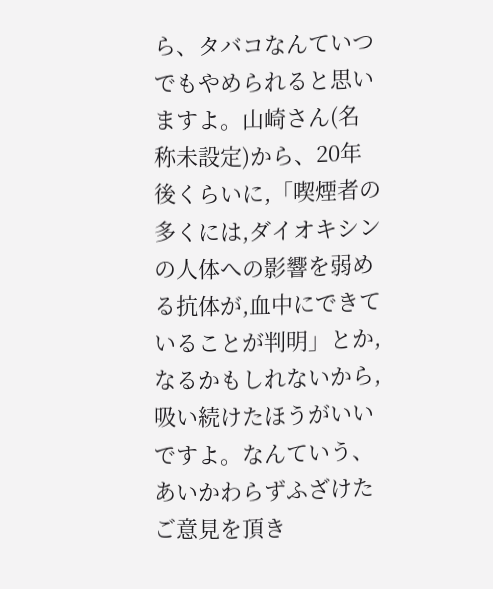ら、タバコなんていつでもやめられると思いますよ。山崎さん(名称未設定)から、20年後くらいに,「喫煙者の多くには,ダイオキシンの人体への影響を弱める抗体が,血中にできていることが判明」とか,なるかもしれないから,吸い続けたほうがいいですよ。なんていう、あいかわらずふざけたご意見を頂き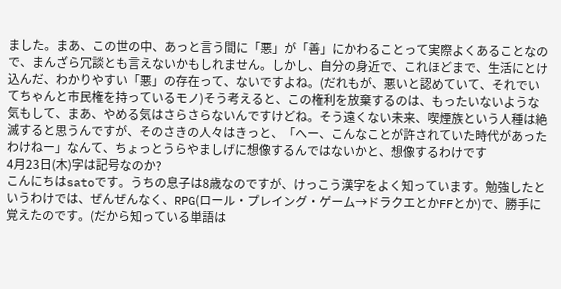ました。まあ、この世の中、あっと言う間に「悪」が「善」にかわることって実際よくあることなので、まんざら冗談とも言えないかもしれません。しかし、自分の身近で、これほどまで、生活にとけ込んだ、わかりやすい「悪」の存在って、ないですよね。(だれもが、悪いと認めていて、それでいてちゃんと市民権を持っているモノ)そう考えると、この権利を放棄するのは、もったいないような気もして、まあ、やめる気はさらさらないんですけどね。そう遠くない未来、喫煙族という人種は絶滅すると思うんですが、そのさきの人々はきっと、「へー、こんなことが許されていた時代があったわけねー」なんて、ちょっとうらやましげに想像するんではないかと、想像するわけです
4月23日(木)字は記号なのか?
こんにちはsatoです。うちの息子は8歳なのですが、けっこう漢字をよく知っています。勉強したというわけでは、ぜんぜんなく、RPG(ロール・プレイング・ゲーム→ドラクエとかFFとか)で、勝手に覚えたのです。(だから知っている単語は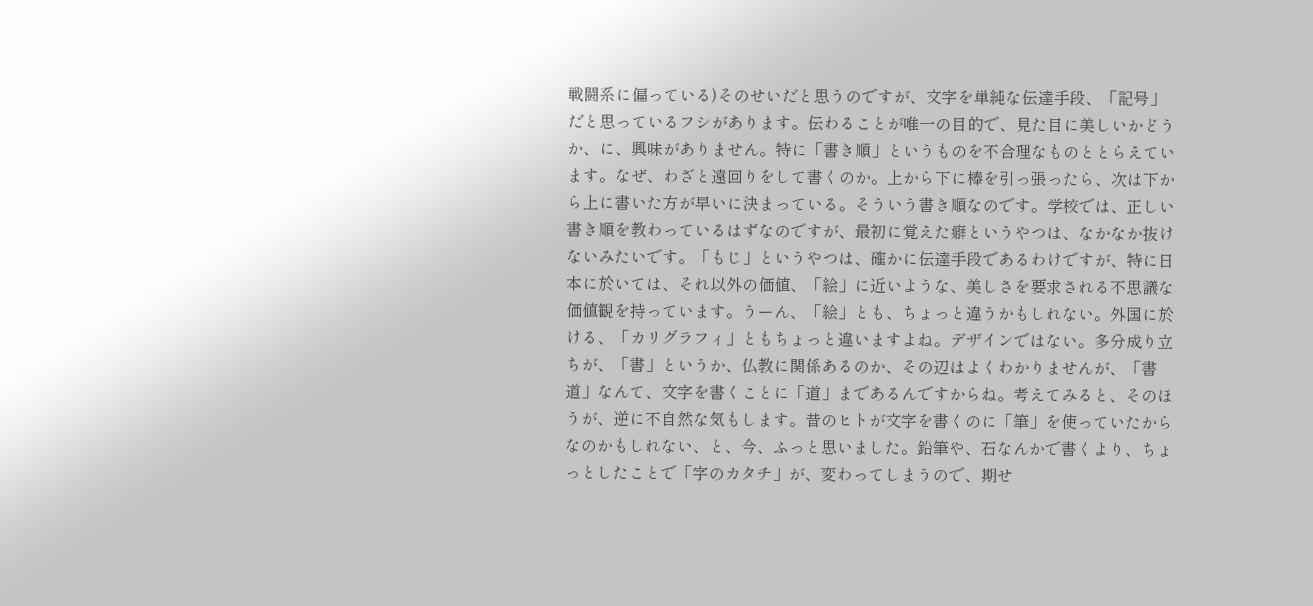戦闘系に偏っている)そのせいだと思うのですが、文字を単純な伝達手段、「記号」だと思っているフシがあります。伝わることが唯一の目的で、見た目に美しいかどうか、に、興味がありません。特に「書き順」というものを不合理なものととらえています。なぜ、わざと遠回りをして書くのか。上から下に棒を引っ張ったら、次は下から上に書いた方が早いに決まっている。そういう書き順なのです。学校では、正しい書き順を教わっているはずなのですが、最初に覚えた癖というやつは、なかなか抜けないみたいです。「もじ」というやつは、確かに伝達手段であるわけですが、特に日本に於いては、それ以外の価値、「絵」に近いような、美しさを要求される不思議な価値観を持っています。うーん、「絵」とも、ちょっと違うかもしれない。外国に於ける、「カリグラフィ」ともちょっと違いますよね。デザインではない。多分成り立ちが、「書」というか、仏教に関係あるのか、その辺はよくわかりませんが、「書道」なんて、文字を書くことに「道」まであるんですからね。考えてみると、そのほうが、逆に不自然な気もします。昔のヒトが文字を書くのに「筆」を使っていたからなのかもしれない、と、今、ふっと思いました。鉛筆や、石なんかで書くより、ちょっとしたことで「字のカタチ」が、変わってしまうので、期せ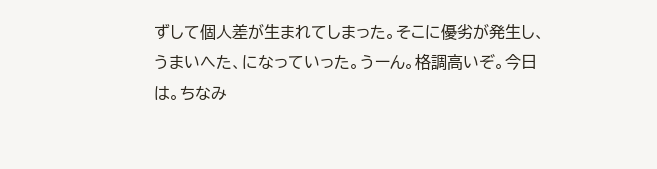ずして個人差が生まれてしまった。そこに優劣が発生し、うまいへた、になっていった。うーん。格調高いぞ。今日は。ちなみ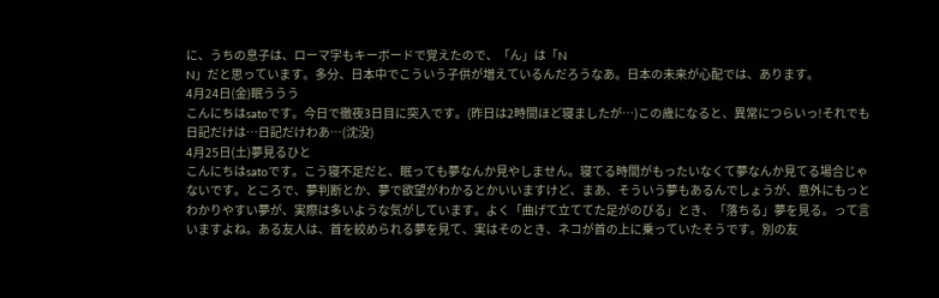に、うちの息子は、ローマ字もキーボードで覚えたので、「ん」は「N
N」だと思っています。多分、日本中でこういう子供が増えているんだろうなあ。日本の未来が心配では、あります。
4月24日(金)眠ううう
こんにちはsatoです。今日で徹夜3日目に突入です。(昨日は2時間ほど寝ましたが…)この歳になると、異常につらいっ!それでも日記だけは…日記だけわあ…(沈没)
4月25日(土)夢見るひと
こんにちはsatoです。こう寝不足だと、眠っても夢なんか見やしません。寝てる時間がもったいなくて夢なんか見てる場合じゃないです。ところで、夢判断とか、夢で欲望がわかるとかいいますけど、まあ、そういう夢もあるんでしょうが、意外にもっとわかりやすい夢が、実際は多いような気がしています。よく「曲げて立ててた足がのびる」とき、「落ちる」夢を見る。って言いますよね。ある友人は、首を絞められる夢を見て、実はそのとき、ネコが首の上に乗っていたそうです。別の友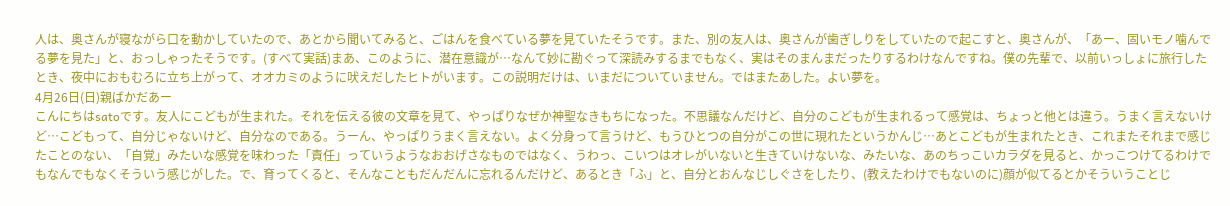人は、奥さんが寝ながら口を動かしていたので、あとから聞いてみると、ごはんを食べている夢を見ていたそうです。また、別の友人は、奥さんが歯ぎしりをしていたので起こすと、奥さんが、「あー、固いモノ噛んでる夢を見た」と、おっしゃったそうです。(すべて実話)まあ、このように、潜在意識が…なんて妙に勘ぐって深読みするまでもなく、実はそのまんまだったりするわけなんですね。僕の先輩で、以前いっしょに旅行したとき、夜中におもむろに立ち上がって、オオカミのように吠えだしたヒトがいます。この説明だけは、いまだについていません。ではまたあした。よい夢を。
4月26日(日)親ばかだあー
こんにちはsatoです。友人にこどもが生まれた。それを伝える彼の文章を見て、やっぱりなぜか神聖なきもちになった。不思議なんだけど、自分のこどもが生まれるって感覚は、ちょっと他とは違う。うまく言えないけど…こどもって、自分じゃないけど、自分なのである。うーん、やっぱりうまく言えない。よく分身って言うけど、もうひとつの自分がこの世に現れたというかんじ…あとこどもが生まれたとき、これまたそれまで感じたことのない、「自覚」みたいな感覚を味わった「責任」っていうようなおおげさなものではなく、うわっ、こいつはオレがいないと生きていけないな、みたいな、あのちっこいカラダを見ると、かっこつけてるわけでもなんでもなくそういう感じがした。で、育ってくると、そんなこともだんだんに忘れるんだけど、あるとき「ふ」と、自分とおんなじしぐさをしたり、(教えたわけでもないのに)顔が似てるとかそういうことじ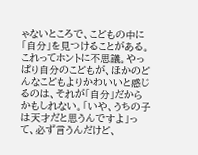ゃないところで、こどもの中に「自分」を見つけることがある。これってホントに不思議。やっぱり自分のこどもが、ほかのどんなこどもよりかわいいと感じるのは、それが「自分」だからかもしれない。「いや、うちの子は天才だと思うんですよ」って、必ず言うんだけど、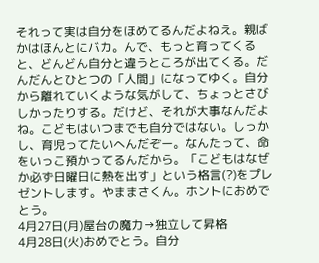それって実は自分をほめてるんだよねえ。親ばかはほんとにバカ。んで、もっと育ってくると、どんどん自分と違うところが出てくる。だんだんとひとつの「人間」になってゆく。自分から離れていくような気がして、ちょっとさびしかったりする。だけど、それが大事なんだよね。こどもはいつまでも自分ではない。しっかし、育児ってたいへんだぞー。なんたって、命をいっこ預かってるんだから。「こどもはなぜか必ず日曜日に熱を出す」という格言(?)をプレゼントします。やままさくん。ホントにおめでとう。
4月27日(月)屋台の魔力→独立して昇格
4月28日(火)おめでとう。自分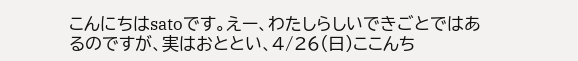こんにちはsatoです。えー、わたしらしいできごとではあるのですが、実はおととい、4/26(日)ここんち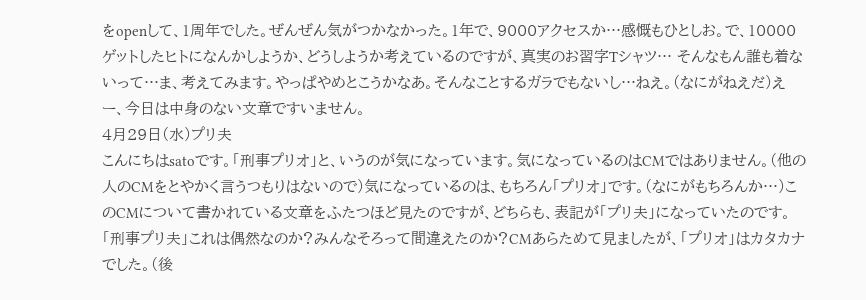をopenして、1周年でした。ぜんぜん気がつかなかった。1年で、9000アクセスか…感慨もひとしお。で、10000ゲットしたヒトになんかしようか、どうしようか考えているのですが、真実のお習字Tシャツ… そんなもん誰も着ないって…ま、考えてみます。やっぱやめとこうかなあ。そんなことするガラでもないし…ねえ。(なにがねえだ)えー、今日は中身のない文章ですいません。
4月29日(水)プリ夫
こんにちはsatoです。「刑事プリオ」と、いうのが気になっています。気になっているのはCMではありません。(他の人のCMをとやかく言うつもりはないので)気になっているのは、もちろん「プリオ」です。(なにがもちろんか…)このCMについて書かれている文章をふたつほど見たのですが、どちらも、表記が「プリ夫」になっていたのです。「刑事プリ夫」これは偶然なのか?みんなそろって間違えたのか?CMあらためて見ましたが、「プリオ」はカタカナでした。(後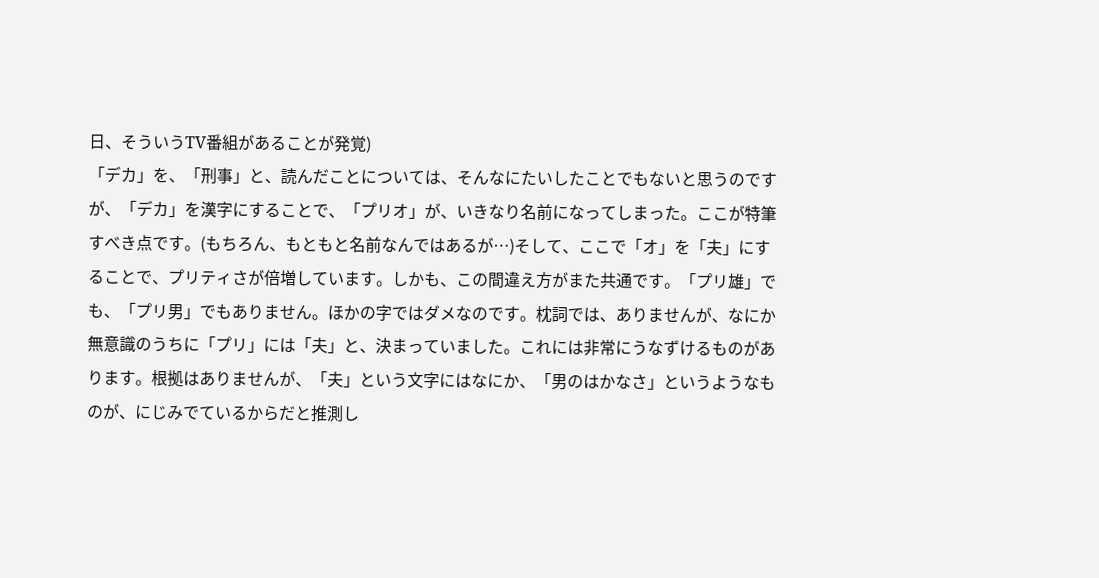日、そういうTV番組があることが発覚)
「デカ」を、「刑事」と、読んだことについては、そんなにたいしたことでもないと思うのですが、「デカ」を漢字にすることで、「プリオ」が、いきなり名前になってしまった。ここが特筆すべき点です。(もちろん、もともと名前なんではあるが…)そして、ここで「オ」を「夫」にすることで、プリティさが倍増しています。しかも、この間違え方がまた共通です。「プリ雄」でも、「プリ男」でもありません。ほかの字ではダメなのです。枕詞では、ありませんが、なにか無意識のうちに「プリ」には「夫」と、決まっていました。これには非常にうなずけるものがあります。根拠はありませんが、「夫」という文字にはなにか、「男のはかなさ」というようなものが、にじみでているからだと推測し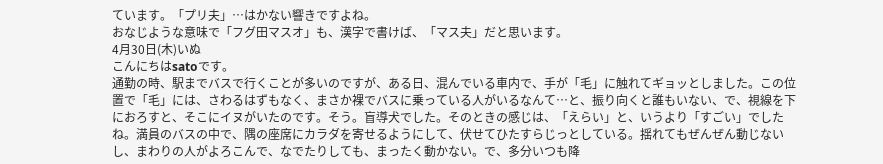ています。「プリ夫」…はかない響きですよね。
おなじような意味で「フグ田マスオ」も、漢字で書けば、「マス夫」だと思います。
4月30日(木)いぬ
こんにちはsatoです。
通勤の時、駅までバスで行くことが多いのですが、ある日、混んでいる車内で、手が「毛」に触れてギョッとしました。この位置で「毛」には、さわるはずもなく、まさか裸でバスに乗っている人がいるなんて…と、振り向くと誰もいない、で、視線を下におろすと、そこにイヌがいたのです。そう。盲導犬でした。そのときの感じは、「えらい」と、いうより「すごい」でしたね。満員のバスの中で、隅の座席にカラダを寄せるようにして、伏せてひたすらじっとしている。揺れてもぜんぜん動じないし、まわりの人がよろこんで、なでたりしても、まったく動かない。で、多分いつも降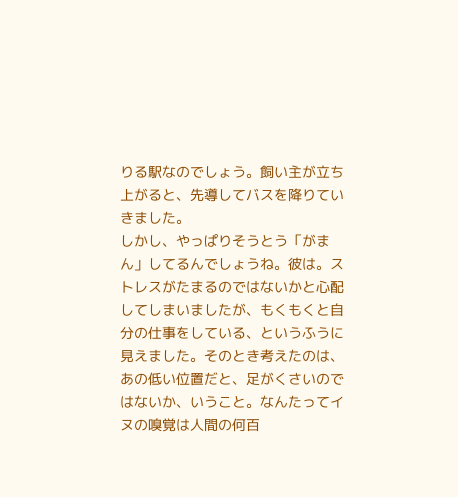りる駅なのでしょう。飼い主が立ち上がると、先導してバスを降りていきました。
しかし、やっぱりそうとう「がまん」してるんでしょうね。彼は。ストレスがたまるのではないかと心配してしまいましたが、もくもくと自分の仕事をしている、というふうに見えました。そのとき考えたのは、あの低い位置だと、足がくさいのではないか、いうこと。なんたってイヌの嗅覚は人間の何百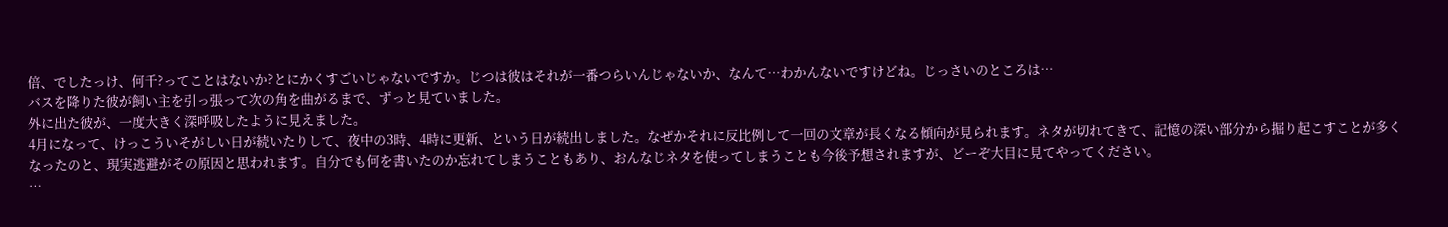倍、でしたっけ、何千?ってことはないか?とにかくすごいじゃないですか。じつは彼はそれが一番つらいんじゃないか、なんて…わかんないですけどね。じっさいのところは…
バスを降りた彼が飼い主を引っ張って次の角を曲がるまで、ずっと見ていました。
外に出た彼が、一度大きく深呼吸したように見えました。
4月になって、けっこういそがしい日が続いたりして、夜中の3時、4時に更新、という日が続出しました。なぜかそれに反比例して一回の文章が長くなる傾向が見られます。ネタが切れてきて、記憶の深い部分から掘り起こすことが多くなったのと、現実逃避がその原因と思われます。自分でも何を書いたのか忘れてしまうこともあり、おんなじネタを使ってしまうことも今後予想されますが、どーぞ大目に見てやってください。
…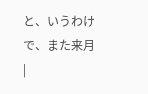と、いうわけで、また来月
|